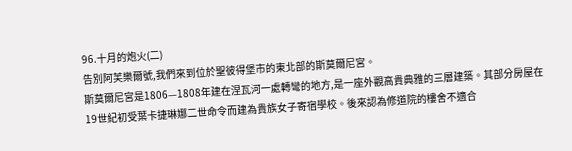96.十月的炮火(二)
告別阿芙樂爾號,我們來到位於聖彼得堡市的東北部的斯莫爾尼宮。
斯莫爾尼宮是1806—1808年建在涅瓦河一處轉彎的地方,是一座外觀高貴典雅的三層建築。其部分房屋在19世紀初受葉卡捷琳娜二世命令而建為貴族女子寄宿學校。後來認為修道院的樓舍不適合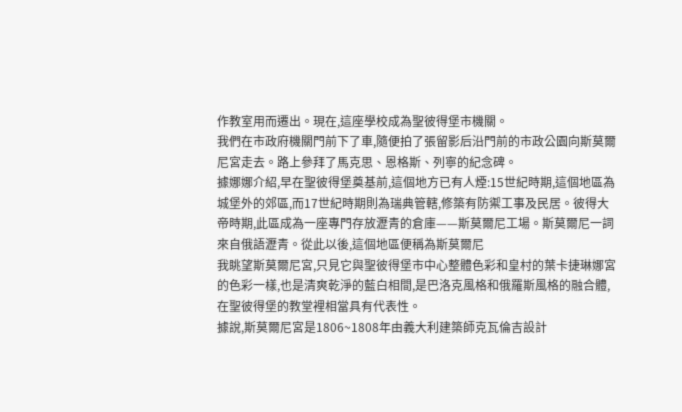作教室用而遷出。現在,這座學校成為聖彼得堡市機關。
我們在市政府機關門前下了車,隨便拍了張留影后沿門前的市政公園向斯莫爾尼宮走去。路上參拜了馬克思、恩格斯、列寧的紀念碑。
據娜娜介紹,早在聖彼得堡奠基前,這個地方已有人煙:15世紀時期,這個地區為城堡外的郊區,而17世紀時期則為瑞典管轄,修築有防禦工事及民居。彼得大帝時期,此區成為一座專門存放瀝青的倉庫——斯莫爾尼工場。斯莫爾尼一詞來自俄語瀝青。從此以後,這個地區便稱為斯莫爾尼
我眺望斯莫爾尼宮,只見它與聖彼得堡市中心整體色彩和皇村的葉卡捷琳娜宮的色彩一樣,也是清爽乾淨的藍白相間,是巴洛克風格和俄羅斯風格的融合體,在聖彼得堡的教堂裡相當具有代表性。
據說,斯莫爾尼宮是1806~1808年由義大利建築師克瓦倫吉設計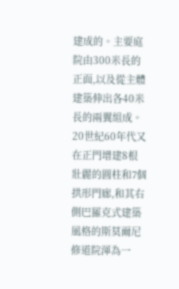建成的。主要庭院由300米長的正面,以及從主體建築伸出各40米長的兩翼組成。20世紀60年代又在正門增建8根壯麗的圓柱和7個拱形門廊,和其右側巴羅克式建築風格的斯莫爾尼修道院渾為一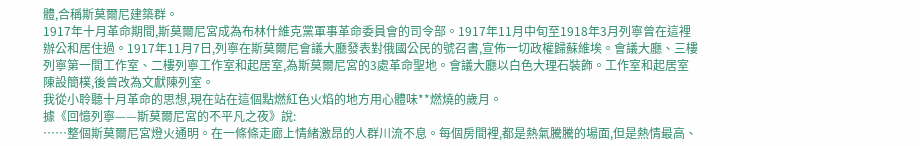體,合稱斯莫爾尼建築群。
1917年十月革命期間,斯莫爾尼宮成為布林什維克黨軍事革命委員會的司令部。1917年11月中旬至1918年3月列寧曾在這裡辦公和居住過。1917年11月7日,列寧在斯莫爾尼會議大廳發表對俄國公民的號召書,宣佈一切政權歸蘇維埃。會議大廳、三樓列寧第一間工作室、二樓列寧工作室和起居室,為斯莫爾尼宮的3處革命聖地。會議大廳以白色大理石裝飾。工作室和起居室陳設簡樸,後曾改為文獻陳列室。
我從小聆聽十月革命的思想,現在站在這個點燃紅色火焰的地方用心體味**燃燒的歲月。
據《回憶列寧——斯莫爾尼宮的不平凡之夜》說:
……整個斯莫爾尼宮燈火通明。在一條條走廊上情緒激昂的人群川流不息。每個房間裡,都是熱氣騰騰的場面,但是熱情最高、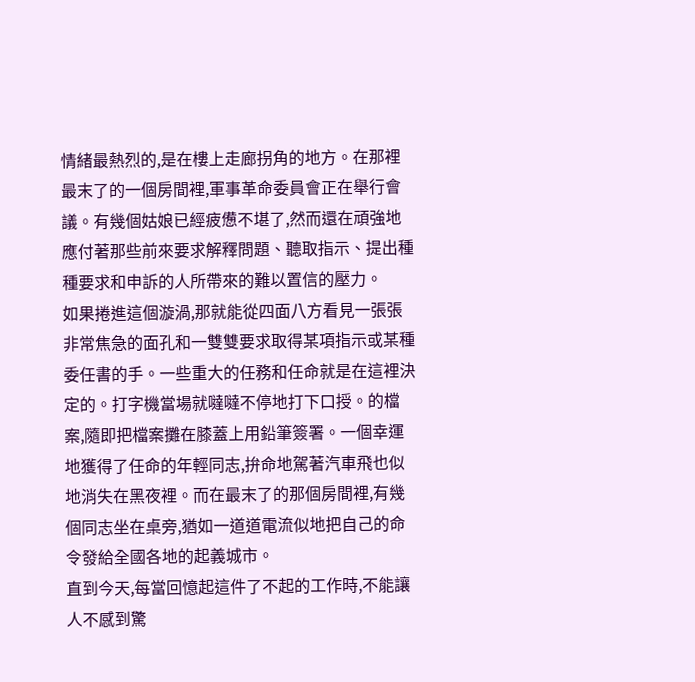情緒最熱烈的,是在樓上走廊拐角的地方。在那裡最末了的一個房間裡,軍事革命委員會正在舉行會議。有幾個姑娘已經疲憊不堪了,然而還在頑強地應付著那些前來要求解釋問題、聽取指示、提出種種要求和申訴的人所帶來的難以置信的壓力。
如果捲進這個漩渦,那就能從四面八方看見一張張非常焦急的面孔和一雙雙要求取得某項指示或某種委任書的手。一些重大的任務和任命就是在這裡決定的。打字機當場就噠噠不停地打下口授。的檔案,隨即把檔案攤在膝蓋上用鉛筆簽署。一個幸運地獲得了任命的年輕同志,拚命地駕著汽車飛也似地消失在黑夜裡。而在最末了的那個房間裡,有幾個同志坐在桌旁,猶如一道道電流似地把自己的命令發給全國各地的起義城市。
直到今天,每當回憶起這件了不起的工作時,不能讓人不感到驚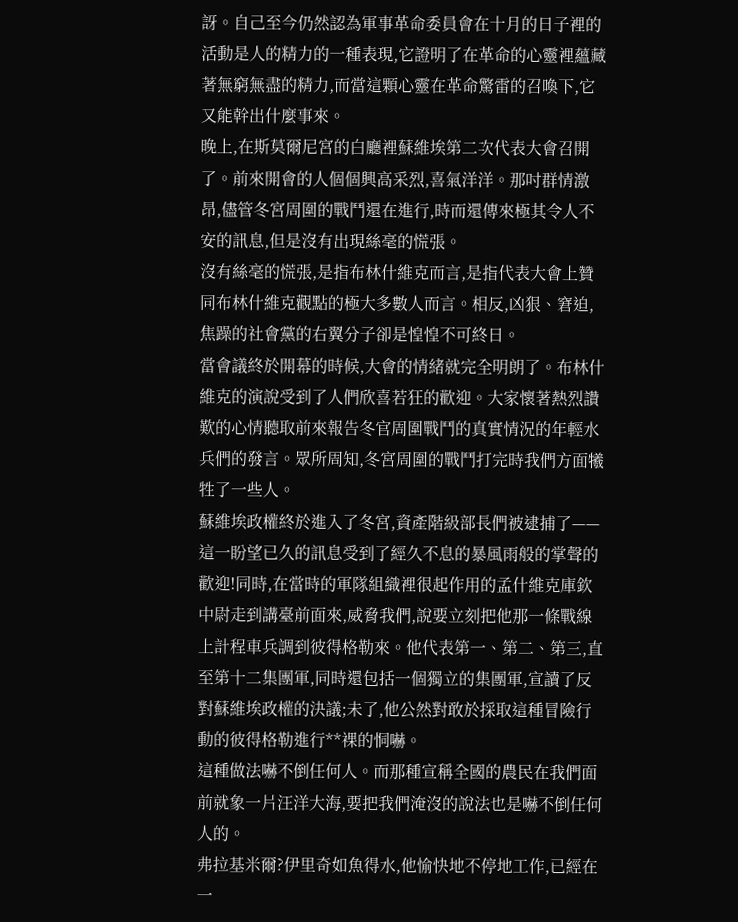訝。自己至今仍然認為軍事革命委員會在十月的日子裡的活動是人的精力的一種表現,它證明了在革命的心靈裡蘊藏著無窮無盡的精力,而當這顆心靈在革命驚雷的召喚下,它又能幹出什麼事來。
晚上,在斯莫爾尼宮的白廳裡蘇維埃第二次代表大會召開了。前來開會的人個個興高采烈,喜氣洋洋。那吋群情激昂,儘管冬宮周圍的戰鬥還在進行,時而還傳來極其令人不安的訊息,但是沒有出現絲毫的慌張。
沒有絲毫的慌張,是指布林什維克而言,是指代表大會上贊同布林什維克觀點的極大多數人而言。相反,凶狠、窘迫,焦躁的社會黨的右翼分子卻是惶惶不可終日。
當會議終於開幕的時候,大會的情緒就完全明朗了。布林什維克的演說受到了人們欣喜若狂的歡迎。大家懷著熱烈讚歎的心情聽取前來報告冬官周圍戰鬥的真實情況的年輕水兵們的發言。眾所周知,冬宮周圍的戰鬥打完時我們方面犧牲了一些人。
蘇維埃政權終於進入了冬宮,資產階級部長們被逮捕了——這一盼望已久的訊息受到了經久不息的暴風雨般的掌聲的歡迎!同時,在當時的軍隊組織裡很起作用的孟什維克庫欽中尉走到講臺前面來,威脅我們,說要立刻把他那一條戰線上計程車兵調到彼得格勒來。他代表第一、第二、第三,直至第十二集團軍,同時還包括一個獨立的集團軍,宣讀了反對蘇維埃政權的決議;未了,他公然對敢於採取這種冒險行動的彼得格勒進行**裸的恫嚇。
這種做法嚇不倒任何人。而那種宣稱全國的農民在我們面前就象一片汪洋大海,要把我們淹沒的說法也是嚇不倒任何人的。
弗拉基米爾?伊里奇如魚得水,他愉快地不停地工作,已經在一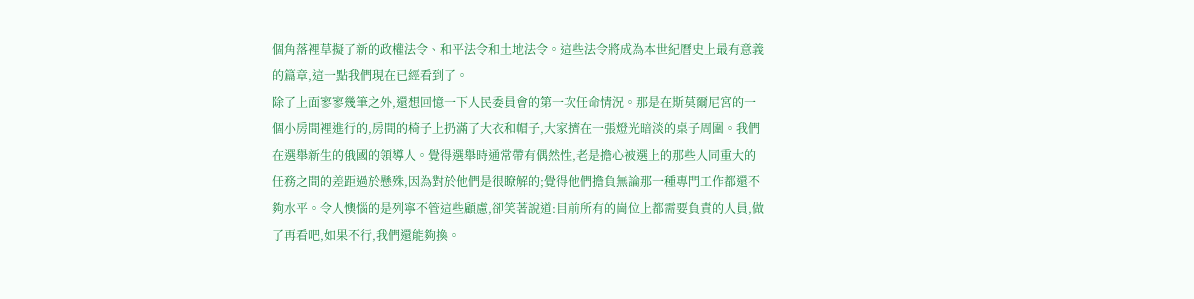個角落裡草擬了新的政權法令、和平法令和土地法令。這些法令將成為本世紀曆史上最有意義的篇章,這一點我們現在已經看到了。
除了上面寥寥幾筆之外,還想回憶一下人民委員會的第一次任命情況。那是在斯莫爾尼宮的一個小房間裡進行的,房間的椅子上扔滿了大衣和帽子,大家擠在一張燈光暗淡的桌子周圍。我們在選舉新生的俄國的領導人。覺得選舉時通常帶有偶然性,老是擔心被選上的那些人同重大的任務之間的差距過於懸殊,因為對於他們是很瞭解的;覺得他們擔負無論那一種專門工作都還不夠水平。令人懊惱的是列寧不管這些顧慮,卻笑著說道:目前所有的崗位上都需要負責的人員,做了再看吧,如果不行,我們還能夠換。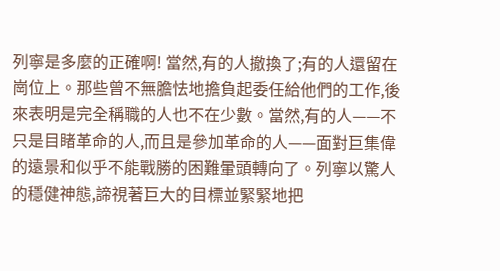列寧是多麼的正確啊! 當然,有的人撤換了;有的人還留在崗位上。那些曾不無膽怯地擔負起委任給他們的工作,後來表明是完全稱職的人也不在少數。當然,有的人——不只是目睹革命的人,而且是參加革命的人——面對巨集偉的遠景和似乎不能戰勝的困難暈頭轉向了。列寧以驚人的穩健神態,諦視著巨大的目標並緊緊地把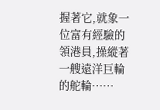握著它,就象一位富有經驗的領港員,操縱著一艘遠洋巨輪的舵輪……